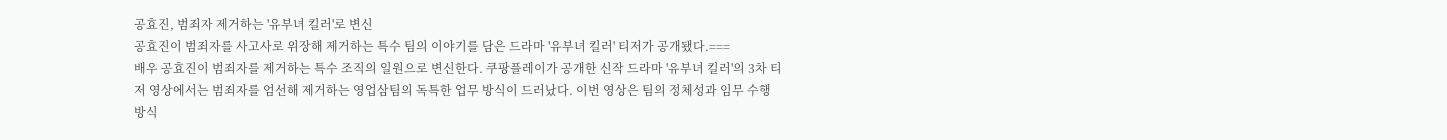공효진, 범죄자 제거하는 '유부녀 킬러'로 변신
공효진이 범죄자를 사고사로 위장해 제거하는 특수 팀의 이야기를 담은 드라마 '유부녀 킬러' 티저가 공개됐다.===
배우 공효진이 범죄자를 제거하는 특수 조직의 일원으로 변신한다. 쿠팡플레이가 공개한 신작 드라마 '유부녀 킬러'의 3차 티저 영상에서는 범죄자를 엄선해 제거하는 영업삼팀의 독특한 업무 방식이 드러났다. 이번 영상은 팀의 정체성과 임무 수행 방식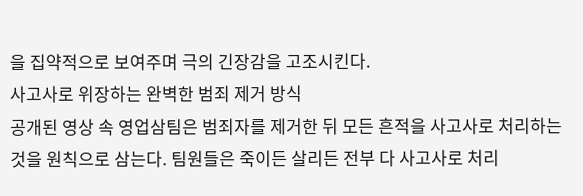을 집약적으로 보여주며 극의 긴장감을 고조시킨다.
사고사로 위장하는 완벽한 범죄 제거 방식
공개된 영상 속 영업삼팀은 범죄자를 제거한 뒤 모든 흔적을 사고사로 처리하는 것을 원칙으로 삼는다. 팀원들은 죽이든 살리든 전부 다 사고사로 처리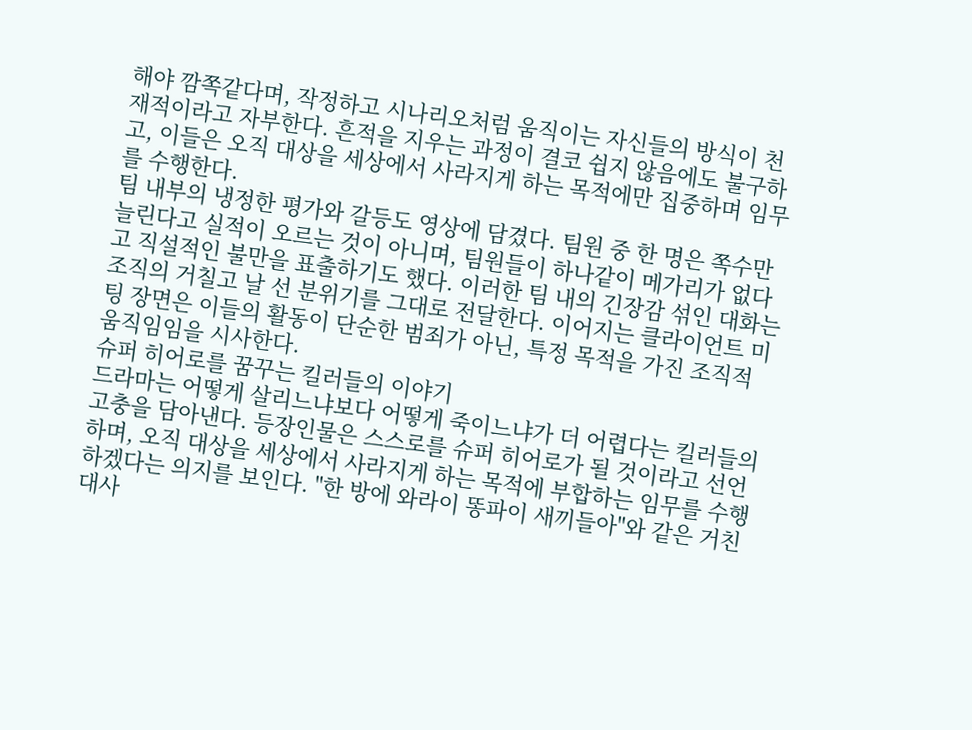해야 깜쪽같다며, 작정하고 시나리오처럼 움직이는 자신들의 방식이 천재적이라고 자부한다. 흔적을 지우는 과정이 결코 쉽지 않음에도 불구하고, 이들은 오직 대상을 세상에서 사라지게 하는 목적에만 집중하며 임무를 수행한다.
팀 내부의 냉정한 평가와 갈등도 영상에 담겼다. 팀원 중 한 명은 쪽수만 늘린다고 실적이 오르는 것이 아니며, 팀원들이 하나같이 메가리가 없다고 직설적인 불만을 표출하기도 했다. 이러한 팀 내의 긴장감 섞인 대화는 조직의 거칠고 날 선 분위기를 그대로 전달한다. 이어지는 클라이언트 미팅 장면은 이들의 활동이 단순한 범죄가 아닌, 특정 목적을 가진 조직적 움직임임을 시사한다.
슈퍼 히어로를 꿈꾸는 킬러들의 이야기
드라마는 어떻게 살리느냐보다 어떻게 죽이느냐가 더 어렵다는 킬러들의 고충을 담아낸다. 등장인물은 스스로를 슈퍼 히어로가 될 것이라고 선언하며, 오직 대상을 세상에서 사라지게 하는 목적에 부합하는 임무를 수행하겠다는 의지를 보인다. "한 방에 와라이 똥파이 새끼들아"와 같은 거친 대사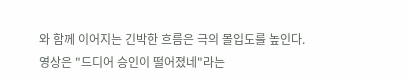와 함께 이어지는 긴박한 흐름은 극의 몰입도를 높인다.
영상은 "드디어 승인이 떨어졌네"라는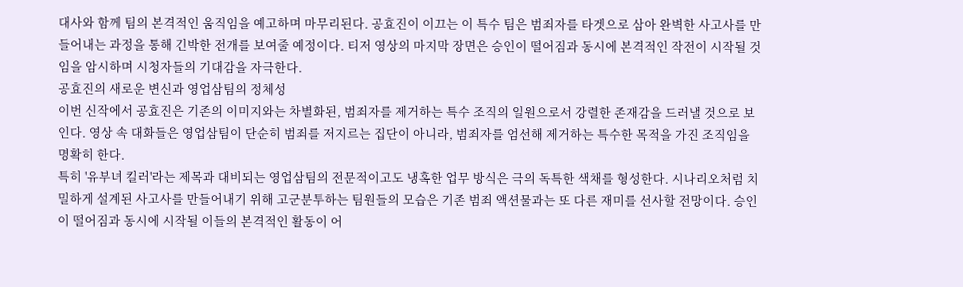대사와 함께 팀의 본격적인 움직임을 예고하며 마무리된다. 공효진이 이끄는 이 특수 팀은 범죄자를 타겟으로 삼아 완벽한 사고사를 만들어내는 과정을 통해 긴박한 전개를 보여줄 예정이다. 티저 영상의 마지막 장면은 승인이 떨어짐과 동시에 본격적인 작전이 시작될 것임을 암시하며 시청자들의 기대감을 자극한다.
공효진의 새로운 변신과 영업삼팀의 정체성
이번 신작에서 공효진은 기존의 이미지와는 차별화된, 범죄자를 제거하는 특수 조직의 일원으로서 강렬한 존재감을 드러낼 것으로 보인다. 영상 속 대화들은 영업삼팀이 단순히 범죄를 저지르는 집단이 아니라, 범죄자를 엄선해 제거하는 특수한 목적을 가진 조직임을 명확히 한다.
특히 '유부녀 킬러'라는 제목과 대비되는 영업삼팀의 전문적이고도 냉혹한 업무 방식은 극의 독특한 색채를 형성한다. 시나리오처럼 치밀하게 설계된 사고사를 만들어내기 위해 고군분투하는 팀원들의 모습은 기존 범죄 액션물과는 또 다른 재미를 선사할 전망이다. 승인이 떨어짐과 동시에 시작될 이들의 본격적인 활동이 어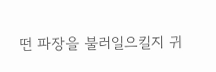떤 파장을 불러일으킬지 귀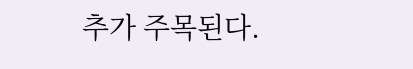추가 주목된다.